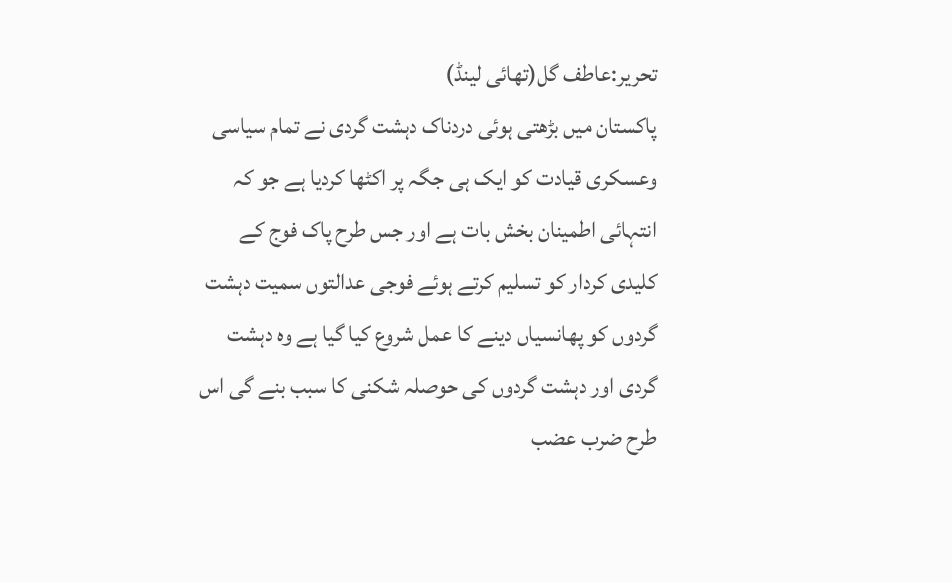تحریر:عاطف گل(تھائی لینڈ)
پاکستان میں بڑھتی ہوئی دردناک دہشت گردی نے تمام سیاسی وعسکری قیادت کو ایک ہی جگہ پر اکٹھا کردیا ہے جو کہ انتہائی اطمینان بخش بات ہے اور جس طرح پاک فوج کے کلیدی کردار کو تسلیم کرتے ہوئے فوجی عدالتوں سمیت دہشت گردوں کو پھانسیاں دینے کا عمل شروع کیا گیا ہے وہ دہشت گردی اور دہشت گردوں کی حوصلہ شکنی کا سبب بنے گی اس طرح ضرب عضب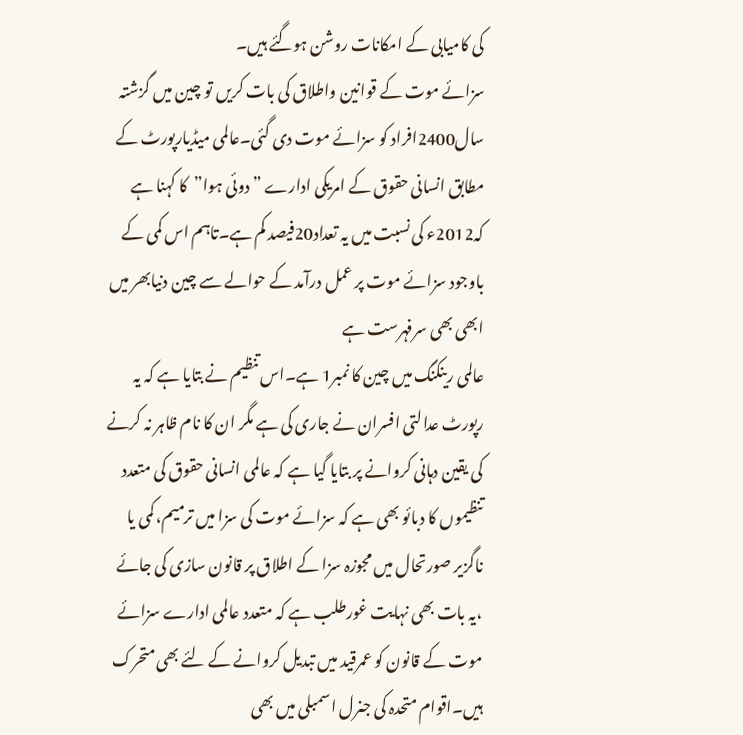کی کامیابی کے امکانات روشن ہوگئے ہیں۔
سزائے موت کے قوانین واطلاق کی بات کریں تو چین میں گزشتہ سال2400افراد کو سزائے موت دی گئی۔عالمی میڈیارپورٹ کے مطابق انسانی حقوق کے امریکی ادارے ”دوئی ہوا”کا کہنا ہے کہ2012ء کی نسبت میں یہ تعداد20فیصد کم ہے۔تاہم اس کمی کے باوجود سزائے موت پر عمل درآمد کے حوالے سے چین دنیابھر میں ابھی بھی سرفہرست ہے
عالمی رینکنگ میں چین کا نمبر1 ہے۔اس تنظیم نے بتایا ہے کہ یہ رپورٹ عدالتی افسران نے جاری کی ہے مگر ان کا نام ظاہر نہ کرنے کی یقین دہانی کروانے پر بتایا گیا ہے کہ عالمی انسانی حقوق کی متعدد تنظیموں کا دبائو بھی ہے کہ سزائے موت کی سزا میں ترمیم، کمی یا ناگزیر صورتحال میں مجوزہ سزا کے اطلاق پر قانون سازی کی جائے ،یہ بات بھی نہایت غورطلب ہے کہ متعدد عالمی ادارے سزائے موت کے قانون کو عمرقید میں تبدیل کروانے کے لئے بھی متحرک ہیں۔اقوام متحدہ کی جنرل اسمبلی میں بھی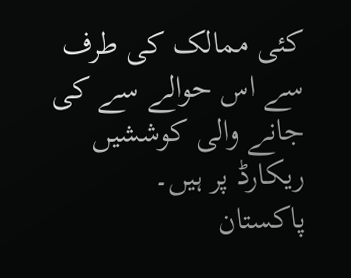کئی ممالک کی طرف سے اس حوالے سے کی جانے والی کوششیں ریکارڈ پر ہیں۔
پاکستان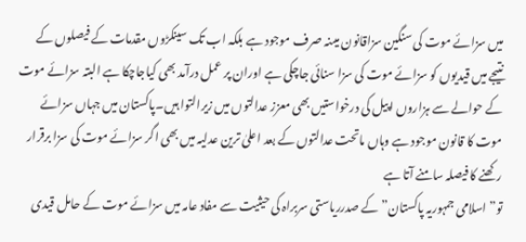میں سزائے موت کی سنگین سزاقانون میںنہ صرف موجود ہے بلکہ اب تک سینکڑوں مقدمات کے فیصلوں کے نتیجے میں قیدیوں کو سزائے موت کی سزا سنائی جاچکی ہے اوران پر عمل درآمد بھی کیاجاچکا ہے البتہ سزائے موت کے حوالے سے ہزاروں اپیل کی درخواستیں بھی معزز عدالتوں میں زیرالتوا ہیں۔پاکستان میں جہاں سزائے موت کا قانون موجود ہے وہاں ماتحت عدالتوں کے بعد اعلیٰ ترین عدلیہ میں بھی اگر سزائے موت کی سزا برقرار رکھنے کا فیصلہ سامنے آتا ہے
تو”اسلامی جمہوریہ پاکستان” کے صدرریاستی سربراہ کی حیثیت سے مفاد عامہ میں سزائے موت کے حامل قیدی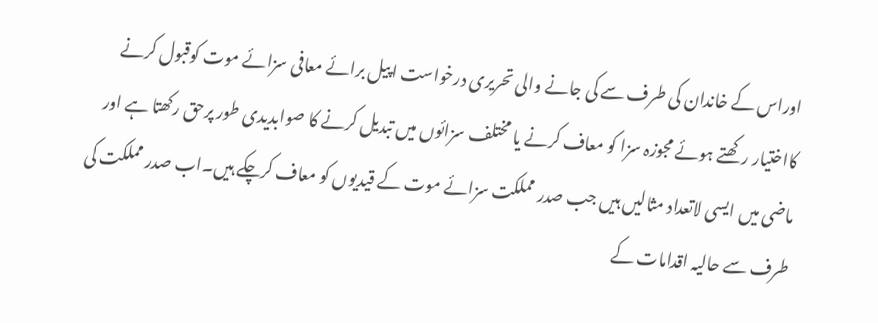اوراس کے خاندان کی طرف سے کی جانے والی تحریری درخواست اپیل برائے معافی سزائے موت کوقبول کرنے کااختیار رکھتے ہوئے مجوزہ سزا کو معاف کرنے یا مختلف سزائوں میں تبدیل کرنے کا صوابدیدی طور پرحق رکھتا ہے اور ماضی میں ایسی لاتعداد مثالیں ہیں جب صدر مملکت سزائے موت کے قیدیوں کو معاف کرچکے ہیں۔اب صدر مملکت کی طرف سے حالیہ اقدامات کے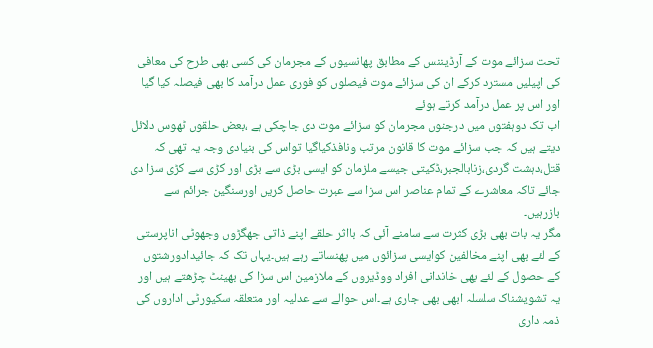تحت سزائے موت کے آرڈیننس کے مطابق پھانسیوں کے مجرمان کی کسی بھی طرح کی معافی کی اپیلیں مسترد کرکے ان کی سزائے موت فیصلوں کو فوری عمل درآمد کا بھی فیصلہ کیا گیا اور اس پر عمل درآمد کرتے ہوئے
اب تک دوہفتوں میں درجنوں مجرمان کو سزائے موت دی جاچکی ہے ،بعض حلقوں ٹھوس دلائل دیتے ہیں کہ جب سزائے موت کا قانون مرتب ونافذکیاگیا تواس کی بنیادی وجہ یہ تھی کہ قتل،دہشت گردی،زنابالجبر،ڈکیتی جیسے ملزمان کو ایسی بڑی سے بڑی اور کڑی سے کڑی سزا دی جائے تاکہ معاشرے کے تمام عناصر اس سزا سے عبرت حاصل کریں اورسنگین جرائم سے بازرہیں۔
مگر یہ بات بھی بڑی کثرت سے سامنے آئی کہ بااثر حلقے اپنے ذاتی جھگڑوں وجھوٹی اناپرستی کے لئے بھی اپنے مخالفین کوایسی سزائوں میں پھنساتے رہے ہیں۔یہاں تک کہ جائیدادورشتوں کے حصول کے لئے بھی خاندانی افراد ووڈیروں کے ملازمین اس سزا کی بھینٹ چڑھتے ہیں اور یہ تشویشناک سلسلہ ابھی بھی جاری ہے۔اس حوالے سے عدلیہ اور متعلقہ سکیورٹی اداروں کی ذمہ داری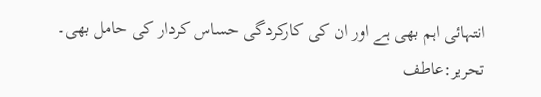انتہائی اہم بھی ہے اور ان کی کارکردگی حساس کردار کی حامل بھی۔
تحریر:عاطف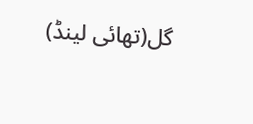گل(تھائی لینڈ)